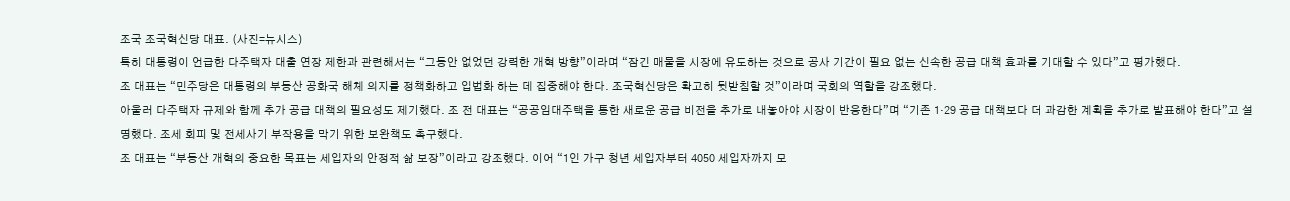조국 조국혁신당 대표. (사진=뉴시스)
특히 대통령이 언급한 다주택자 대출 연장 제한과 관련해서는 “그동안 없었던 강력한 개혁 방향”이라며 “잠긴 매물을 시장에 유도하는 것으로 공사 기간이 필요 없는 신속한 공급 대책 효과를 기대할 수 있다”고 평가했다.
조 대표는 “민주당은 대통령의 부동산 공화국 해체 의지를 정책화하고 입법화 하는 데 집중해야 한다. 조국혁신당은 확고히 뒷받침할 것”이라며 국회의 역할을 강조했다.
아울러 다주택자 규제와 함께 추가 공급 대책의 필요성도 제기했다. 조 전 대표는 “공공임대주택을 통한 새로운 공급 비전을 추가로 내놓아야 시장이 반응한다”며 “기존 1·29 공급 대책보다 더 과감한 계획을 추가로 발표해야 한다”고 설명했다. 조세 회피 및 전세사기 부작용을 막기 위한 보완책도 촉구했다.
조 대표는 “부동산 개혁의 중요한 목표는 세입자의 안정적 삶 보장”이라고 강조했다. 이어 “1인 가구 청년 세입자부터 4050 세입자까지 모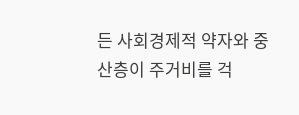든 사회경제적 약자와 중산층이 주거비를 걱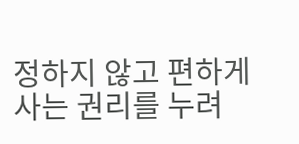정하지 않고 편하게 사는 권리를 누려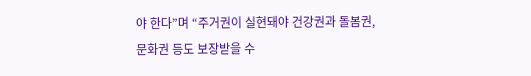야 한다”며 “주거권이 실현돼야 건강권과 돌봄권, 문화권 등도 보장받을 수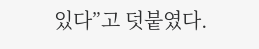있다”고 덧붙였다.